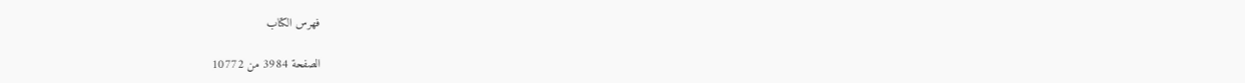فهرس الكتاب

الصفحة 3984 من 10772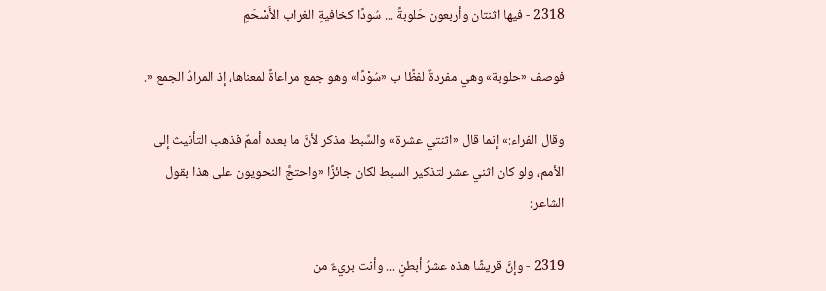2318 - فيها اثنتان وأربعون حَلوبةً ... سُودًا كخافيةِ الغراب الأَسْحَمِ

فوصف «حلوبة» وهي مفردةٌ لفظًا ب «سُوْدًا» وهو جمع مراعاةً لمعناها، إذ المرادُ الجمع «.

وقال الفراء:» إنما قال «اثنتي عشرة» والسِّبط مذكر لأنَّ ما بعده أممٌ فذهب التأنيث إلى الأمم، ولو كان اثني عشر لتذكير السبط لكان جائزًا «واحتجَّ النحويون على هذا بقول الشاعر:

2319 - وإنَّ قريشًا هذه عشرُ أبطنٍ ... وأنت بريءٌ من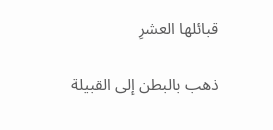قبائلها العشرِ

ذهب بالبطن إلى القبيلة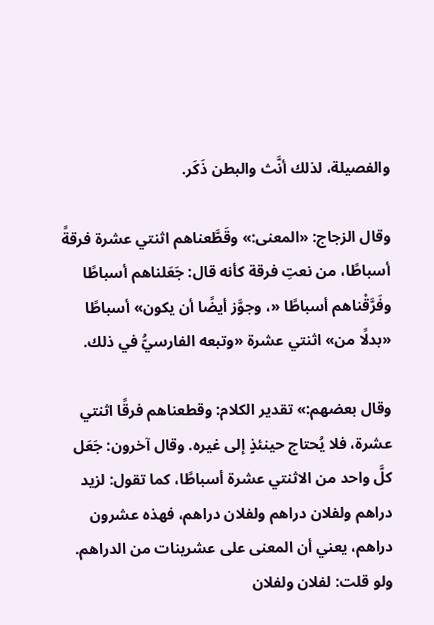والفصيلة، لذلك أنَّث والبطن ذَكَر.

وقال الزجاج: «المعنى:» وقَطَّعناهم اثنتي عشرة فرقةً أسباطًا، من نعتِ فرقة كأنه قال: جَعَلناهم أسباطًا وفَرَّقْناهم أسباطًا «، وجوَّز أيضًا أن يكون» أسباطًا «بدلًا من» اثنتي عشرة «وتبعه الفارسيُّ في ذلك.

وقال بعضهم:» تقدير الكلام: وقطعناهم فرقًا اثنتي عشرة، فلا يُحتاج حينئذٍ إلى غيره. وقال آخرون: جَعَل كلَّ واحد من الاثنتي عشرة أسباطًا، كما تقول: لزيد دراهم ولفلان دراهم ولفلان دراهم، فهذه عشرون دراهم، يعني أن المعنى على عشرينات من الدراهم. ولو قلت: لفلان ولفلان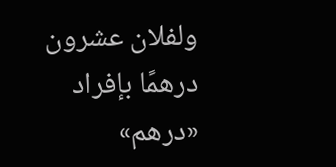ولفلان عشرون درهمًا بإفراد «درهم»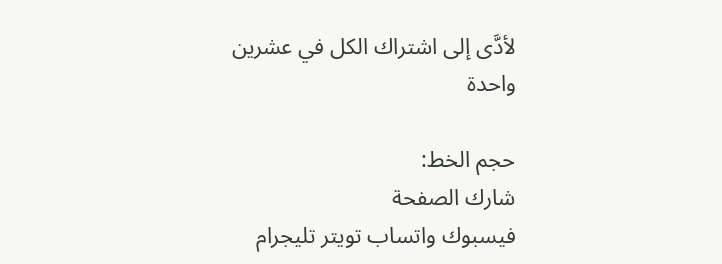لأدَّى إلى اشتراك الكل في عشرين واحدة

حجم الخط:
شارك الصفحة
فيسبوك واتساب تويتر تليجرام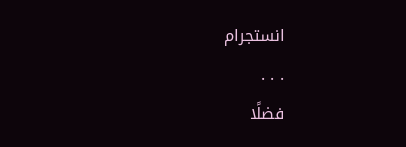انستجرام
. . .
فضلًا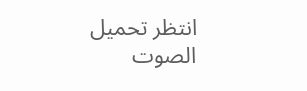انتظر تحميل الصوت